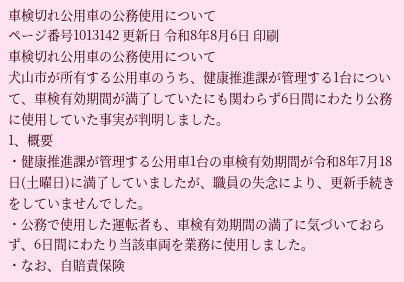車検切れ公用車の公務使用について
ページ番号1013142 更新日 令和8年8月6日 印刷
車検切れ公用車の公務使用について
犬山市が所有する公用車のうち、健康推進課が管理する1台について、車検有効期間が満了していたにも関わらず6日間にわたり公務に使用していた事実が判明しました。
1、概要
・健康推進課が管理する公用車1台の車検有効期間が令和8年7月18日(土曜日)に満了していましたが、職員の失念により、更新手続きをしていませんでした。
・公務で使用した運転者も、車検有効期間の満了に気づいておらず、6日間にわたり当該車両を業務に使用しました。
・なお、自賠責保険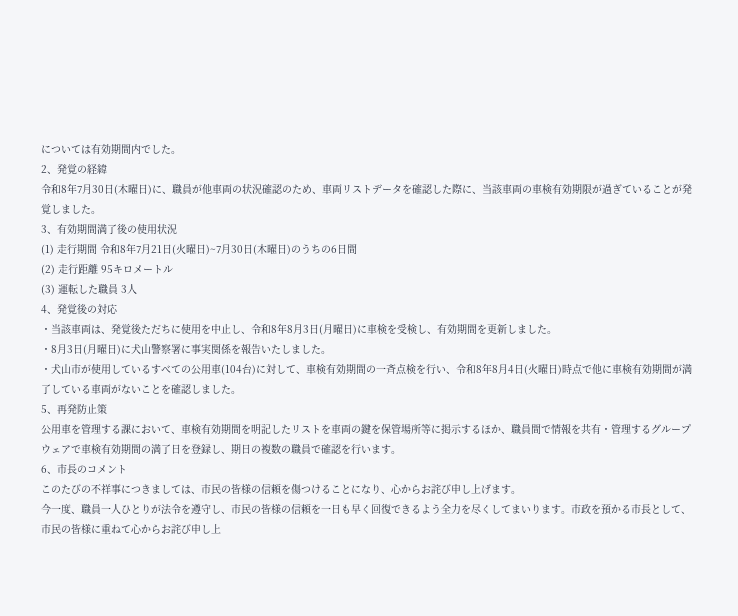については有効期間内でした。
2、発覚の経緯
令和8年7月30日(木曜日)に、職員が他車両の状況確認のため、車両リストデータを確認した際に、当該車両の車検有効期限が過ぎていることが発覚しました。
3、有効期間満了後の使用状況
(1) 走行期間 令和8年7月21日(火曜日)~7月30日(木曜日)のうちの6日間
(2) 走行距離 95キロメートル
(3) 運転した職員 3人
4、発覚後の対応
・当該車両は、発覚後ただちに使用を中止し、令和8年8月3日(月曜日)に車検を受検し、有効期間を更新しました。
・8月3日(月曜日)に犬山警察署に事実関係を報告いたしました。
・犬山市が使用しているすべての公用車(104台)に対して、車検有効期間の一斉点検を行い、令和8年8月4日(火曜日)時点で他に車検有効期間が満了している車両がないことを確認しました。
5、再発防止策
公用車を管理する課において、車検有効期間を明記したリストを車両の鍵を保管場所等に掲示するほか、職員間で情報を共有・管理するグループウェアで車検有効期間の満了日を登録し、期日の複数の職員で確認を行います。
6、市長のコメント
このたびの不祥事につきましては、市民の皆様の信頼を傷つけることになり、心からお詫び申し上げます。
今一度、職員一人ひとりが法令を遵守し、市民の皆様の信頼を一日も早く回復できるよう全力を尽くしてまいります。市政を預かる市長として、市民の皆様に重ねて心からお詫び申し上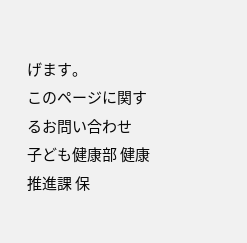げます。
このページに関するお問い合わせ
子ども健康部 健康推進課 保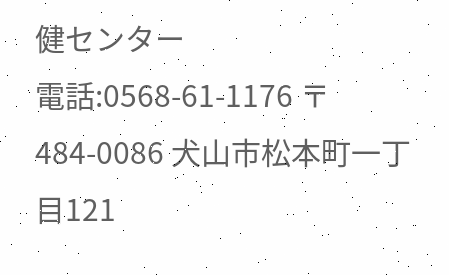健センター
電話:0568-61-1176 〒484-0086 犬山市松本町一丁目121